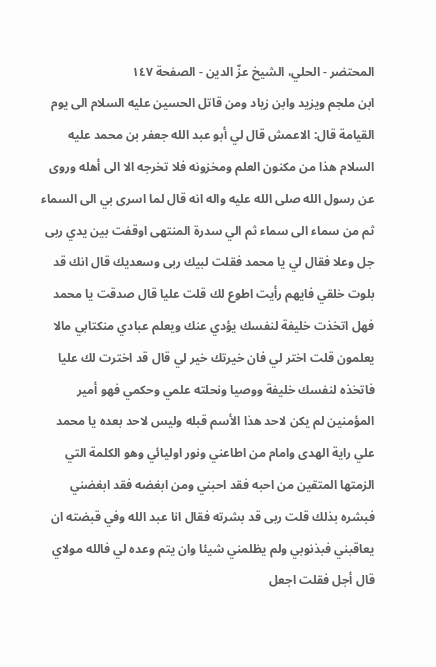المحتضر - الحلي، الشيخ عزّ الدين - الصفحة ١٤٧
ابن ملجم ويزيد وابن زياد ومن قاتل الحسين عليه السلام الى يوم القيامة قال: الاعمش قال لي أبو عبد الله جعفر بن محمد عليه السلام هذا من مكنون العلم ومخزونه فلا تخرجه الا الى أهله وروى عن رسول الله صلى الله عليه واله انه قال لما اسرى بي الى السماء ثم من سماء الى سماء ثم الي سدرة المنتهى اوقفت بين يدي ربى جل وعلا فقال لي يا محمد فقلت لبيك ربى وسعديك قال انك قد بلوت خلقي فايهم رأيت اطوع لك قلت عليا قال صدقت يا محمد فهل اتخذت خليفة لنفسك يؤدي عنك ويعلم عبادي منكتابي مالا يعلمون قلت اختر لي فان خيرتك خير لي قال قد اخترت لك عليا فاتخذه لنفسك خليفة ووصيا ونحلته علمي وحكمي فهو أمير المؤمنين لم يكن لاحد هذا الأسم قبله وليس لاحد بعده يا محمد علي راية الهدى وامام من اطاعني ونور اوليائي وهو الكلمة التي الزمتها المتقين من احبه فقد احبني ومن ابغضه فقد ابغضني فبشره بذلك قلت ربى قد بشرته فقال انا عبد الله وفي قبضته ان يعاقبني فبذنوبي ولم يظلمني شيئا وان يتم وعده لي فالله مولاي قال أجل فقلت اجعل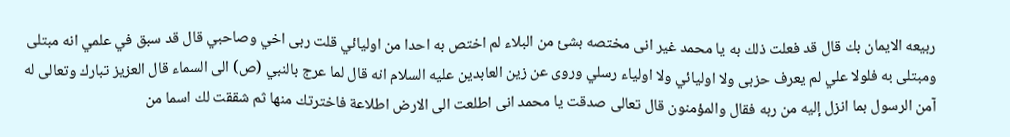ربيعه الايمان بك قال قد فعلت ذلك به يا محمد غير انى مختصه بشئ من البلاء لم اختص به احدا من اوليائي قلت ربى اخي وصاحبي قال قد سبق في علمي انه مبتلى ومبتلى به فلولا علي لم يعرف حزبى ولا اوليائي ولا اولياء رسلي وروى عن زين العابدين عليه السلام انه قال لما عرج بالنبي (ص) الى السماء قال العزيز تبارك وتعالى له آمن الرسول بما انزل إليه من ربه فقال والمؤمنون قال تعالى صدقت يا محمد انى اطلعت الى الارض اطلاعة فاخترتك منها ثم شققت لك اسما من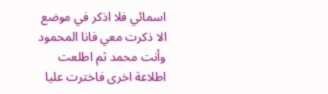اسمائي فلا اذكر في موضع الا ذكرت معي فانا المحمود وأنت محمد ثم اطلعت اطلاعة اخرى فاخترت عليا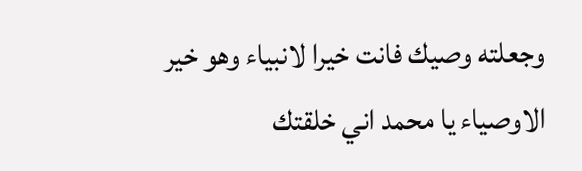وجعلته وصيك فانت خيرا لانبياء وهو خير الاوصياء يا محمد اني خلقتك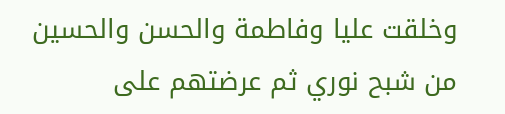وخلقت عليا وفاطمة والحسن والحسين من شبح نوري ثم عرضتهم على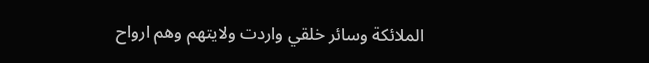الملائكة وسائر خلقي واردت ولايتهم وهم ارواح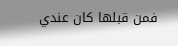فمن قبلها كان عندي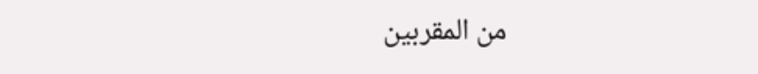من المقربين